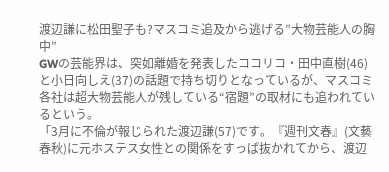渡辺謙に松田聖子も?マスコミ追及から逃げる”大物芸能人の胸中”
GWの芸能界は、突如離婚を発表したココリコ・田中直樹(46)と小日向しえ(37)の話題で持ち切りとなっているが、マスコミ各社は超大物芸能人が残している“宿題”の取材にも追われているという。
「3月に不倫が報じられた渡辺謙(57)です。『週刊文春』(文藝春秋)に元ホステス女性との関係をすっぱ抜かれてから、渡辺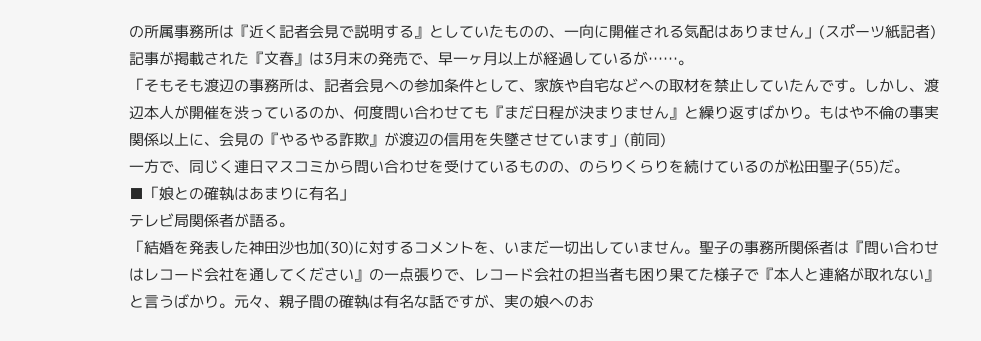の所属事務所は『近く記者会見で説明する』としていたものの、一向に開催される気配はありません」(スポーツ紙記者)
記事が掲載された『文春』は3月末の発売で、早一ヶ月以上が経過しているが……。
「そもそも渡辺の事務所は、記者会見への参加条件として、家族や自宅などへの取材を禁止していたんです。しかし、渡辺本人が開催を渋っているのか、何度問い合わせても『まだ日程が決まりません』と繰り返すばかり。もはや不倫の事実関係以上に、会見の『やるやる詐欺』が渡辺の信用を失墜させています」(前同)
一方で、同じく連日マスコミから問い合わせを受けているものの、のらりくらりを続けているのが松田聖子(55)だ。
■「娘との確執はあまりに有名」
テレビ局関係者が語る。
「結婚を発表した神田沙也加(30)に対するコメントを、いまだ一切出していません。聖子の事務所関係者は『問い合わせはレコード会社を通してください』の一点張りで、レコード会社の担当者も困り果てた様子で『本人と連絡が取れない』と言うばかり。元々、親子間の確執は有名な話ですが、実の娘へのお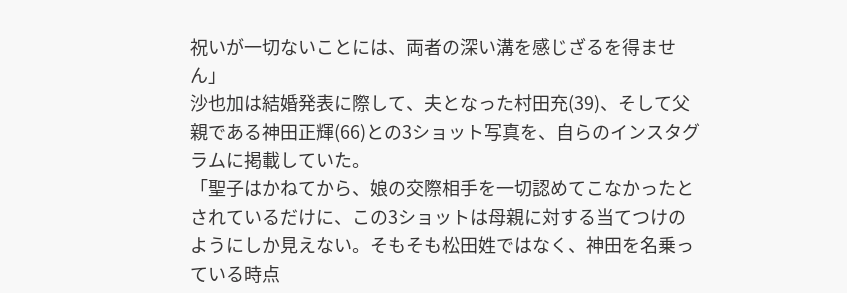祝いが一切ないことには、両者の深い溝を感じざるを得ません」
沙也加は結婚発表に際して、夫となった村田充(39)、そして父親である神田正輝(66)との3ショット写真を、自らのインスタグラムに掲載していた。
「聖子はかねてから、娘の交際相手を一切認めてこなかったとされているだけに、この3ショットは母親に対する当てつけのようにしか見えない。そもそも松田姓ではなく、神田を名乗っている時点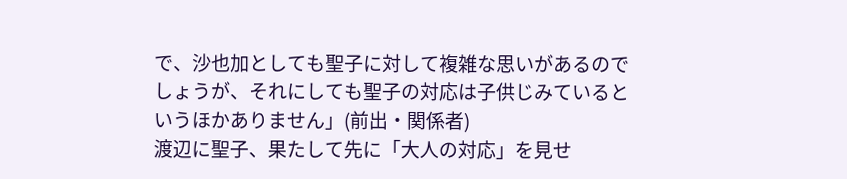で、沙也加としても聖子に対して複雑な思いがあるのでしょうが、それにしても聖子の対応は子供じみているというほかありません」(前出・関係者)
渡辺に聖子、果たして先に「大人の対応」を見せ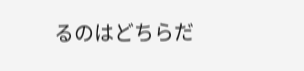るのはどちらだ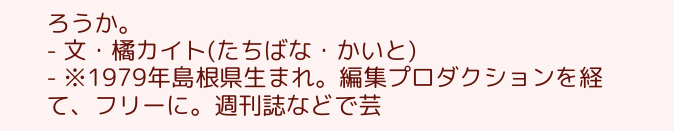ろうか。
- 文・橘カイト(たちばな・かいと)
- ※1979年島根県生まれ。編集プロダクションを経て、フリーに。週刊誌などで芸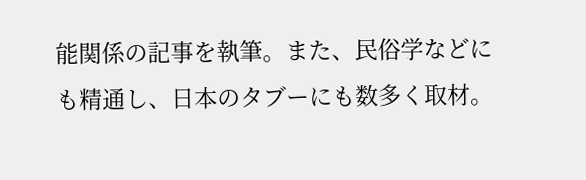能関係の記事を執筆。また、民俗学などにも精通し、日本のタブーにも数多く取材。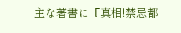主な著書に『真相!禁忌都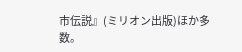市伝説』(ミリオン出版)ほか多数。